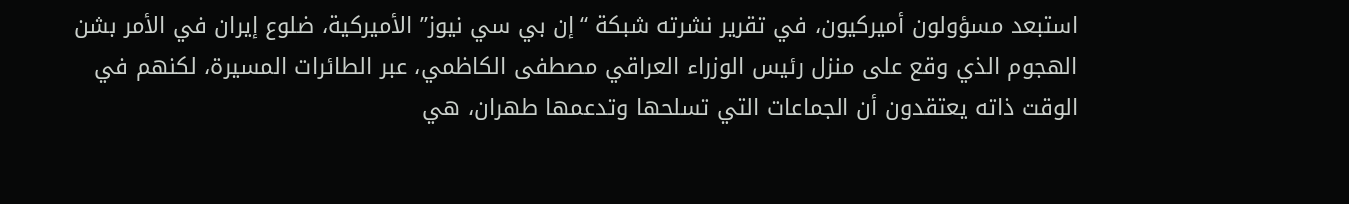استبعد مسؤولون أميركيون، في تقرير نشرته شبكة “إن بي سي نيوز” الأميركية، ضلوع إيران في الأمر بشن الهجوم الذي وقع على منزل رئيس الوزراء العراقي مصطفى الكاظمي، عبر الطائرات المسيرة، لكنهم في الوقت ذاته يعتقدون أن الجماعات التي تسلحها وتدعمها طهران، هي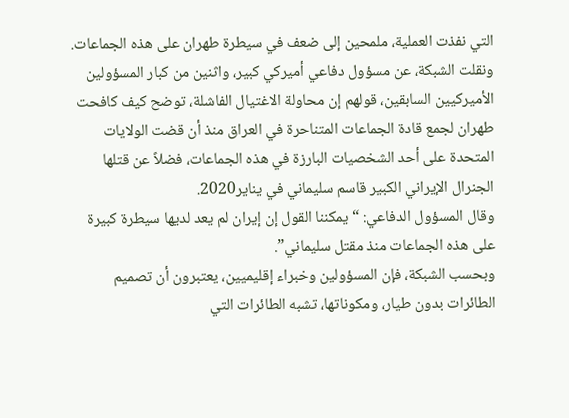التي نفذت العملية، ملمحين إلى ضعف في سيطرة طهران على هذه الجماعات.
ونقلت الشبكة، عن مسؤول دفاعي أميركي كبير، واثنين من كبار المسؤولين الأميركيين السابقين، قولهم إن محاولة الاغتيال الفاشلة، توضح كيف كافحت طهران لجمع قادة الجماعات المتناحرة في العراق منذ أن قضت الولايات المتحدة على أحد الشخصيات البارزة في هذه الجماعات، فضلاً عن قتلها الجنرال الإيراني الكبير قاسم سليماني في يناير2020.
وقال المسؤول الدفاعي: “يمكننا القول إن إيران لم يعد لديها سيطرة كبيرة على هذه الجماعات منذ مقتل سليماني”.
وبحسب الشبكة، فإن المسؤولين وخبراء إقليميين، يعتبرون أن تصميم الطائرات بدون طيار، ومكوناتها، تشبه الطائرات التي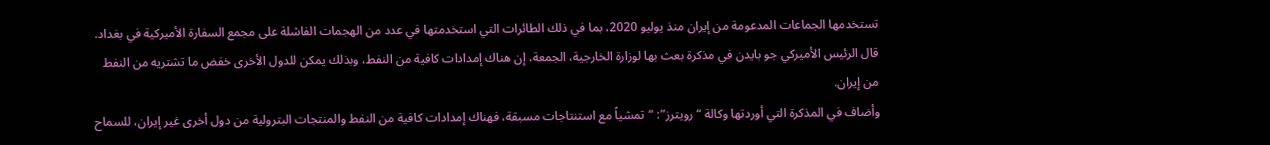تستخدمها الجماعات المدعومة من إيران منذ يوليو 2020، بما في ذلك الطائرات التي استخدمتها في عدد من الهجمات الفاشلة على مجمع السفارة الأميركية في بغداد.
قال الرئيس الأميركي جو بايدن في مذكرة بعث بها لوزارة الخارجية، الجمعة، إن هناك إمدادات كافية من النفط، وبذلك يمكن للدول الأخرى خفض ما تشتريه من النفط من إيران.
وأضاف في المذكرة التي أوردتها وكالة “رويترز”: “تمشياً مع استنتاجات مسبقة، فهناك إمدادات كافية من النفط والمنتجات البترولية من دول أخرى غير إيران، للسماح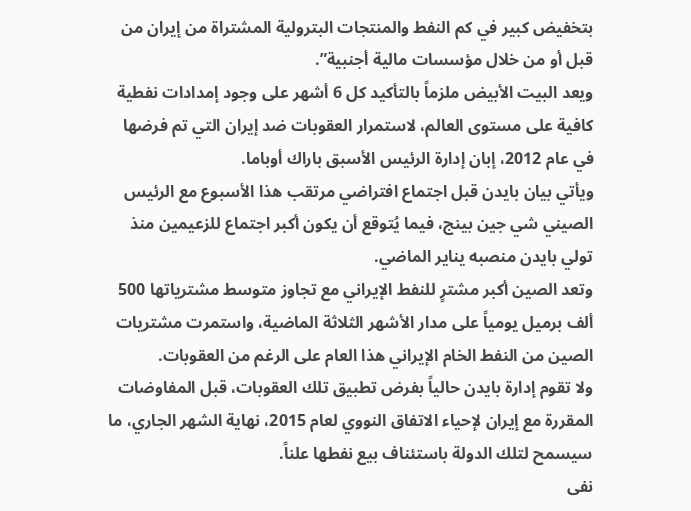بتخفيض كبير في كم النفط والمنتجات البترولية المشتراة من إيران من قبل أو من خلال مؤسسات مالية أجنبية”.
ويعد البيت الأبيض ملزماً بالتأكيد كل 6 أشهر على وجود إمدادات نفطية كافية على مستوى العالم، لاستمرار العقوبات ضد إيران التي تم فرضها في عام 2012، إبان إدارة الرئيس الأسبق باراك أوباما.
ويأتي بيان بايدن قبل اجتماع افتراضي مرتقب هذا الأسبوع مع الرئيس الصيني شي جين بينج، فيما يُتوقع أن يكون أكبر اجتماع للزعيمين منذ تولي بايدن منصبه يناير الماضي.
وتعد الصين أكبر مشترٍ للنفط الإيراني مع تجاوز متوسط مشترياتها 500 ألف برميل يومياً على مدار الأشهر الثلاثة الماضية، واستمرت مشتريات الصين من النفط الخام الإيراني هذا العام على الرغم من العقوبات.
ولا تقوم إدارة بايدن حالياً بفرض تطبيق تلك العقوبات، قبل المفاوضات المقررة مع إيران لإحياء الاتفاق النووي لعام 2015، نهاية الشهر الجاري، ما سيسمح لتلك الدولة باستئناف بيع نفطها علناً.
نفى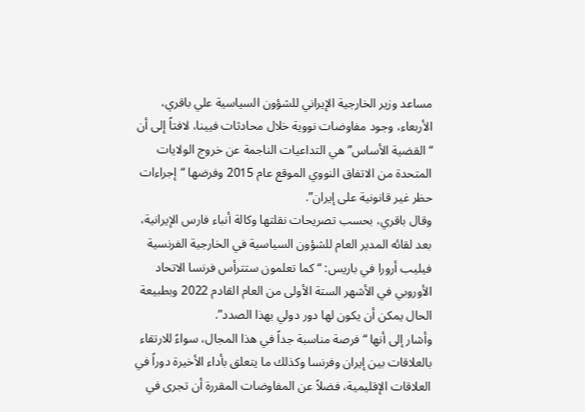مساعد وزير الخارجية الإيراني للشؤون السياسية علي باقري، الأربعاء، وجود مفاوضات نووية خلال محادثات فيينا، لافتاً إلى أن “القضية الأساس” هي التداعيات الناجمة عن خروج الولايات المتحدة من الاتفاق النووي الموقع عام 2015 وفرضها “إجراءات حظر غير قانونية على إيران”.
وقال باقري، بحسب تصريحات نقلتها وكالة أنباء فارس الإيرانية، بعد لقائه المدير العام للشؤون السياسية في الخارجية الفرنسية فيليب أرورا في باريس: “كما تعلمون ستترأس فرنسا الاتحاد الأوروبي في الأشهر الستة الأولى من العام القادم 2022 وبطبيعة الحال يمكن أن يكون لها دور دولي بهذا الصدد”.
وأشار إلى أنها “فرصة مناسبة جداً في هذا المجال، سواءً للارتقاء بالعلاقات بين إيران وفرنسا وكذلك ما يتعلق بأداء الأخيرة دوراً في العلاقات الإقليمية، فضلاً عن المفاوضات المقررة أن تجرى في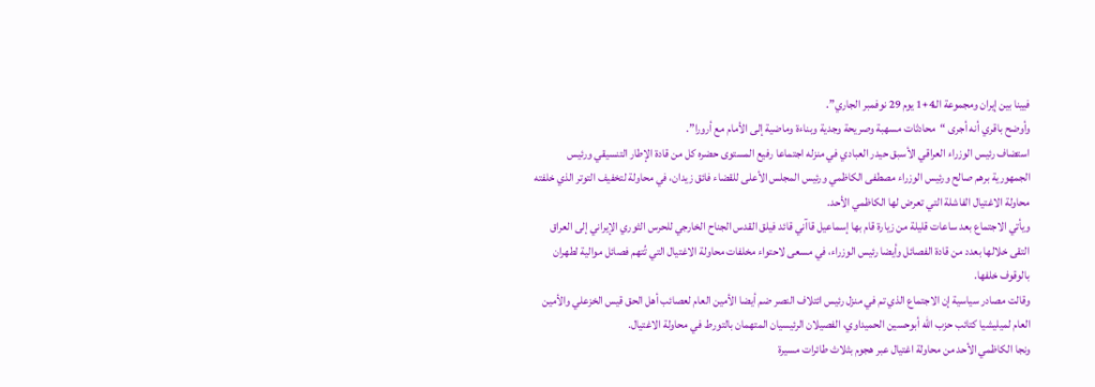فيينا بين إيران ومجموعة الـ4+1 يوم 29 نوفمبر الجاري”.
وأوضح باقري أنه أجرى “محادثات مسهبة وصريحة وجدية وبناءة وماضية إلى الأمام مع أرورا”.
استضاف رئيس الوزراء العراقي الأسبق حيدر العبادي في منزله اجتماعا رفيع المستوى حضره كل من قادة الإطار التنسيقي ورئيس الجمهورية برهم صالح ورئيس الوزراء مصطفى الكاظمي ورئيس المجلس الأعلى للقضاء فائق زيدان، في محاولة لتخفيف التوتر الذي خلفته محاولة الاغتيال الفاشلة التي تعرض لها الكاظمي الأحد.
ويأتي الاجتماع بعد ساعات قليلة من زيارة قام بها إسماعيل قاآني قائد فيلق القدس الجناح الخارجي للحرس الثوري الإيراني إلى العراق التقى خلالها بعدد من قادة الفصائل وأيضا رئيس الوزراء، في مسعى لاحتواء مخلفات محاولة الاغتيال التي تُتهم فصائل موالية لطهران بالوقوف خلفها.
وقالت مصادر سياسية إن الاجتماع الذي تم في منزل رئيس ائتلاف النصر ضم أيضا الأمين العام لعصائب أهل الحق قيس الخزعلي والأمين العام لميليشيا كتائب حزب الله أبوحسين الحميداوي، الفصيلان الرئيسيان المتهمان بالتورط في محاولة الاغتيال.
ونجا الكاظمي الأحد من محاولة اغتيال عبر هجوم بثلاث طائرات مسيرة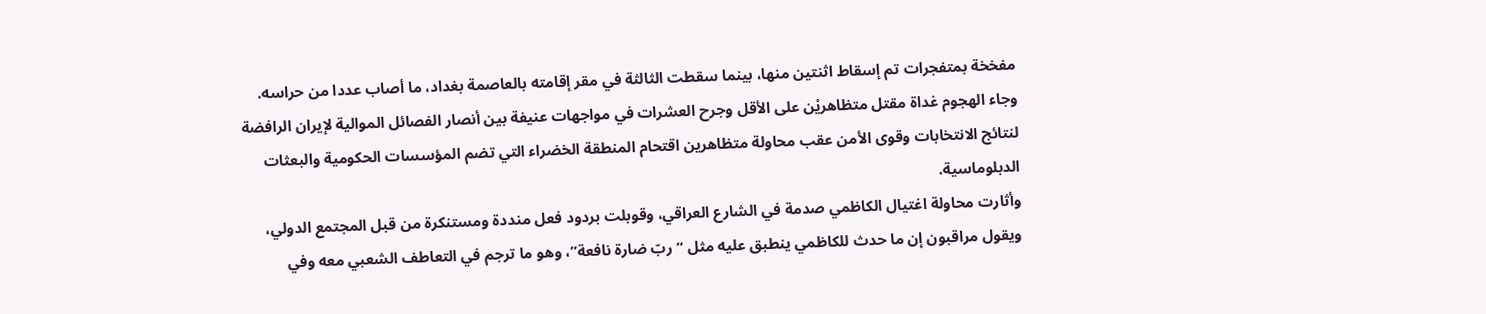مفخخة بمتفجرات تم إسقاط اثنتين منها، بينما سقطت الثالثة في مقر إقامته بالعاصمة بغداد، ما أصاب عددا من حراسه.
وجاء الهجوم غداة مقتل متظاهريْن على الأقل وجرح العشرات في مواجهات عنيفة بين أنصار الفصائل الموالية لإيران الرافضة لنتائج الانتخابات وقوى الأمن عقب محاولة متظاهرين اقتحام المنطقة الخضراء التي تضم المؤسسات الحكومية والبعثات الدبلوماسية.
وأثارت محاولة اغتيال الكاظمي صدمة في الشارع العراقي، وقوبلت بردود فعل منددة ومستنكرة من قبل المجتمع الدولي، ويقول مراقبون إن ما حدث للكاظمي ينطبق عليه مثل “ربّ ضارة نافعة”، وهو ما ترجم في التعاطف الشعبي معه وفي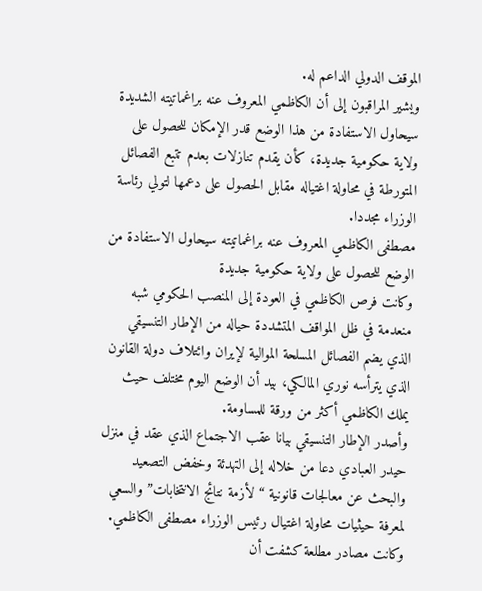الموقف الدولي الداعم له.
ويشير المراقبون إلى أن الكاظمي المعروف عنه براغماتيته الشديدة سيحاول الاستفادة من هذا الوضع قدر الإمكان للحصول على ولاية حكومية جديدة، كأن يقدم تنازلات بعدم تتبع الفصائل المتورطة في محاولة اغتياله مقابل الحصول على دعمها لتولي رئاسة الوزراء مجددا.
مصطفى الكاظمي المعروف عنه براغماتيته سيحاول الاستفادة من الوضع للحصول على ولاية حكومية جديدة
وكانت فرص الكاظمي في العودة إلى المنصب الحكومي شبه منعدمة في ظل المواقف المتشددة حياله من الإطار التنسيقي الذي يضم الفصائل المسلحة الموالية لإيران وائتلاف دولة القانون الذي يترأسه نوري المالكي، بيد أن الوضع اليوم مختلف حيث يملك الكاظمي أكثر من ورقة للمساومة.
وأصدر الإطار التنسيقي بيانا عقب الاجتماع الذي عقد في منزل حيدر العبادي دعا من خلاله إلى التهدئة وخفض التصعيد والبحث عن معالجات قانونية “لأزمة نتائج الانتخابات” والسعي لمعرفة حيثيات محاولة اغتيال رئيس الوزراء مصطفى الكاظمي.
وكانت مصادر مطلعة كشفت أن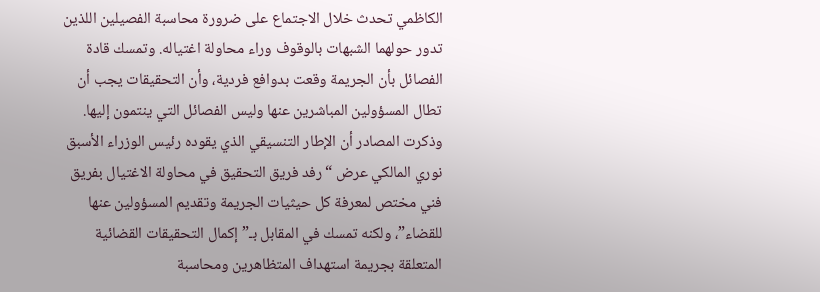الكاظمي تحدث خلال الاجتماع على ضرورة محاسبة الفصيلين اللذين تدور حولهما الشبهات بالوقوف وراء محاولة اغتياله. وتمسك قادة الفصائل بأن الجريمة وقعت بدوافع فردية، وأن التحقيقات يجب أن تطال المسؤولين المباشرين عنها وليس الفصائل التي ينتمون إليها.
وذكرت المصادر أن الإطار التنسيقي الذي يقوده رئيس الوزراء الأسبق نوري المالكي عرض “رفد فريق التحقيق في محاولة الاغتيال بفريق فني مختص لمعرفة كل حيثيات الجريمة وتقديم المسؤولين عنها للقضاء”، ولكنه تمسك في المقابل بـ”إكمال التحقيقات القضائية المتعلقة بجريمة استهداف المتظاهرين ومحاسبة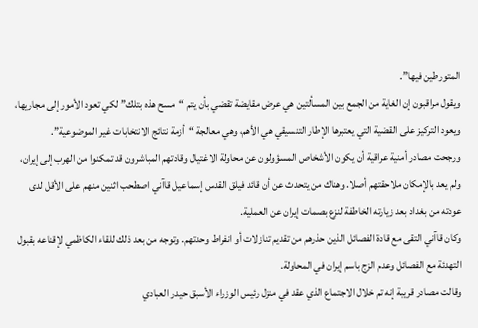المتورطين فيها”.
ويقول مراقبون إن الغاية من الجمع بين المسألتين هي عرض مقايضة تقضي بأن يتم “مسح هذه بتلك” لكي تعود الأمور إلى مجاريها، ويعود التركيز على القضية التي يعتبرها الإطار التنسيقي هي الأهم، وهي معالجة “أزمة نتائج الانتخابات غير الموضوعية”.
ورجحت مصادر أمنية عراقية أن يكون الأشخاص المسؤولون عن محاولة الاغتيال وقادتهم المباشرون قد تمكنوا من الهرب إلى إيران، ولم يعد بالإمكان ملاحقتهم أصلا. وهناك من يتحدث عن أن قائد فيلق القدس إسماعيل قاآني اصطحب اثنين منهم على الأقل لدى عودته من بغداد بعد زيارته الخاطفة لنزع بصمات إيران عن العملية.
وكان قاآني التقى مع قادة الفصائل الذين حذرهم من تقديم تنازلات أو انفراط وحدتهم. وتوجه من بعد ذلك للقاء الكاظمي لإقناعه بقبول التهدئة مع الفصائل وعدم الزج باسم إيران في المحاولة.
وقالت مصادر قريبة إنه تم خلال الاجتماع الذي عقد في منزل رئيس الوزراء الأسبق حيدر العبادي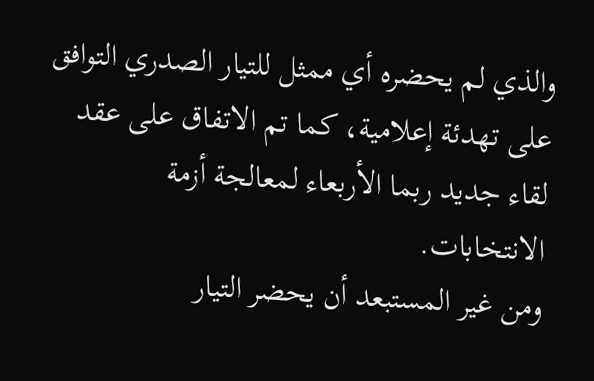والذي لم يحضره أي ممثل للتيار الصدري التوافق على تهدئة إعلامية، كما تم الاتفاق على عقد لقاء جديد ربما الأربعاء لمعالجة أزمة الانتخابات.
ومن غير المستبعد أن يحضر التيار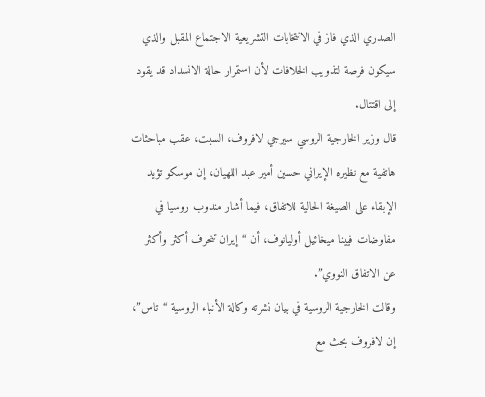الصدري الذي فاز في الانتخابات التشريعية الاجتماع المقبل والذي سيكون فرصة لتذويب الخلافات لأن استمرار حالة الانسداد قد يقود إلى اقتتال.
قال وزير الخارجية الروسي سيرجي لافروف، السبت، عقب مباحثات هاتفية مع نظيره الإيراني حسين أمير عبد اللهيان، إن موسكو تؤيد الإبقاء على الصيغة الحالية للاتفاق، فيما أشار مندوب روسيا في مفاوضات فيينا ميخائيل أوليانوف، أن “إيران تنحرف أكثر وأكثر عن الاتفاق النووي”.
وقالت الخارجية الروسية في بيان نشرته وكالة الأنباء الروسية “تاس”، إن لافروف بحث مع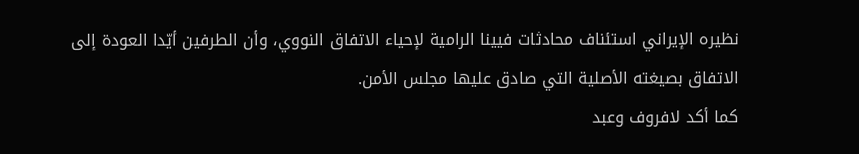نظيره الإيراني استئناف محادثات فيينا الرامية لإحياء الاتفاق النووي، وأن الطرفين أيّدا العودة إلى الاتفاق بصيغته الأصلية التي صادق عليها مجلس الأمن.
كما أكد لافروف وعبد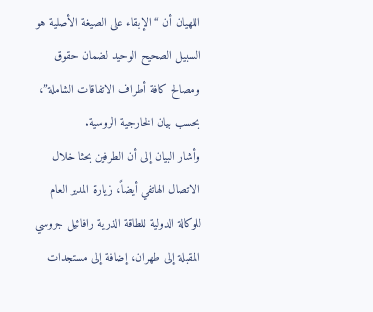اللهيان أن “الإبقاء على الصيغة الأصلية هو السبيل الصحيح الوحيد لضمان حقوق ومصالح كافة أطراف الاتفاقات الشاملة”، بحسب بيان الخارجية الروسية.
وأشار البيان إلى أن الطرفين بحثا خلال الاتصال الهاتفي أيضاً، زيارة المدير العام للوكالة الدولية للطاقة الذرية رافائيل جروسي المقبلة إلى طهران، إضافة إلى مستجدات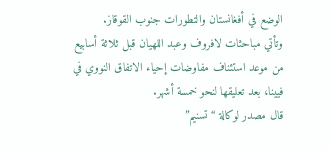الوضع في أفغانستان والتطورات جنوب القوقاز.
وتأتي مباحثات لافروف وعبد اللهيان قبل ثلاثة أسابيع من موعد استئناف مفاوضات إحياء الاتفاق النووي في فيينا، بعد تعليقها لنحو خمسة أشهر.
قال مصدر لوكالة “تسنيم”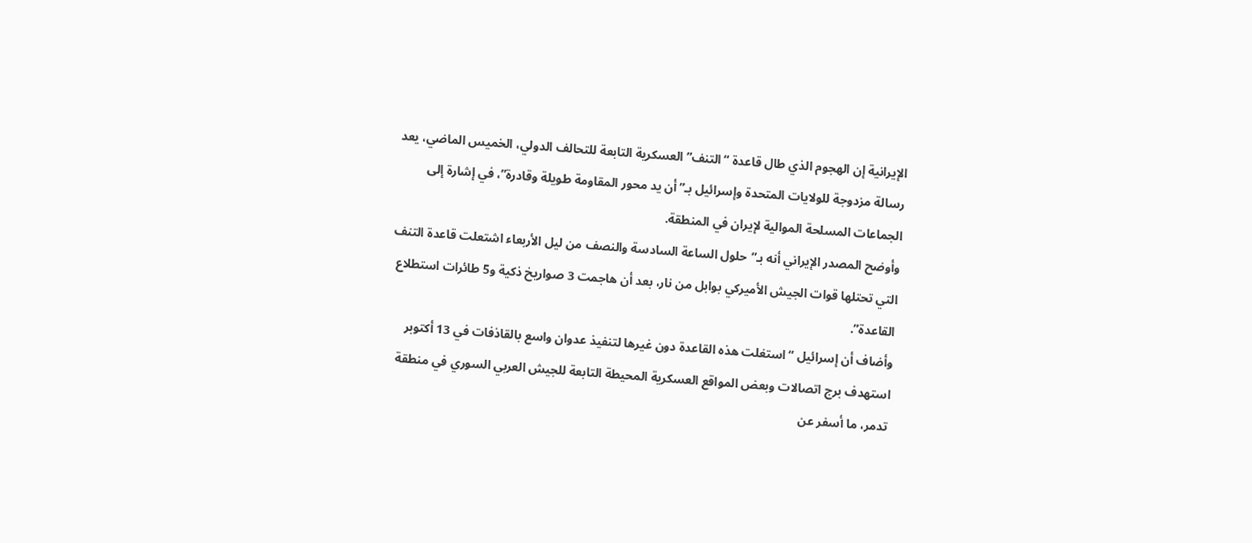الإيرانية إن الهجوم الذي طال قاعدة “التنف” العسكرية التابعة للتحالف الدولي، الخميس الماضي، يعد رسالة مزدوجة للولايات المتحدة وإسرائيل بـ”أن يد محور المقاومة طويلة وقادرة”، في إشارة إلى الجماعات المسلحة الموالية لإيران في المنطقة.
وأوضح المصدر الإيراني أنه بـ”حلول الساعة السادسة والنصف من ليل الأربعاء اشتعلت قاعدة التنف التي تحتلها قوات الجيش الأميركي بوابل من نار، بعد أن هاجمت 3 صواريخ ذكية و5 طائرات استطلاع القاعدة”.
وأضاف أن إسرائيل “استغلت هذه القاعدة دون غيرها لتنفيذ عدوان واسع بالقاذفات في 13 أكتوبر استهدف برج اتصالات وبعض المواقع العسكرية المحيطة التابعة للجيش العربي السوري في منطقة تدمر، ما أسفر عن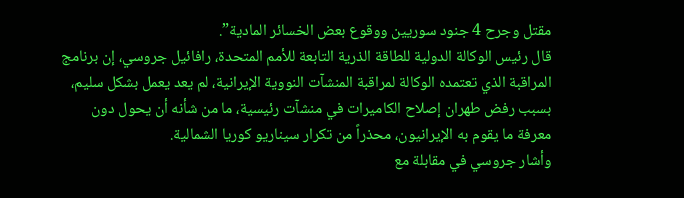مقتل وجرح 4 جنود سوريين ووقوع بعض الخسائر المادية”.
قال رئيس الوكالة الدولية للطاقة الذرية التابعة للأمم المتحدة، رافائيل جروسي، إن برنامج المراقبة الذي تعتمده الوكالة لمراقبة المنشآت النووية الإيرانية، لم يعد يعمل بشكل سليم، بسبب رفض طهران إصلاح الكاميرات في منشآت رئيسية، ما من شأنه أن يحول دون معرفة ما يقوم به الإيرانيون، محذراً من تكرار سيناريو كوريا الشمالية.
وأشار جروسي في مقابلة مع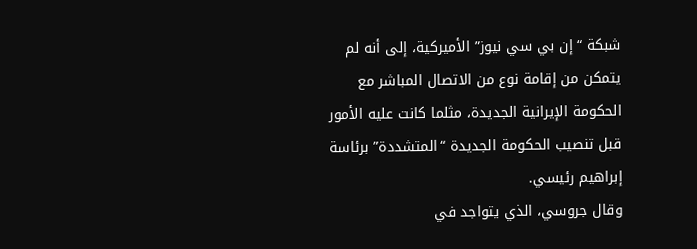شبكة “إن بي سي نيوز” الأميركية، إلى أنه لم يتمكن من إقامة نوع من الاتصال المباشر مع الحكومة الإيرانية الجديدة، مثلما كانت عليه الأمور قبل تنصيب الحكومة الجديدة “المتشددة” برئاسة إبراهيم رئيسي.
وقال جروسي، الذي يتواجد في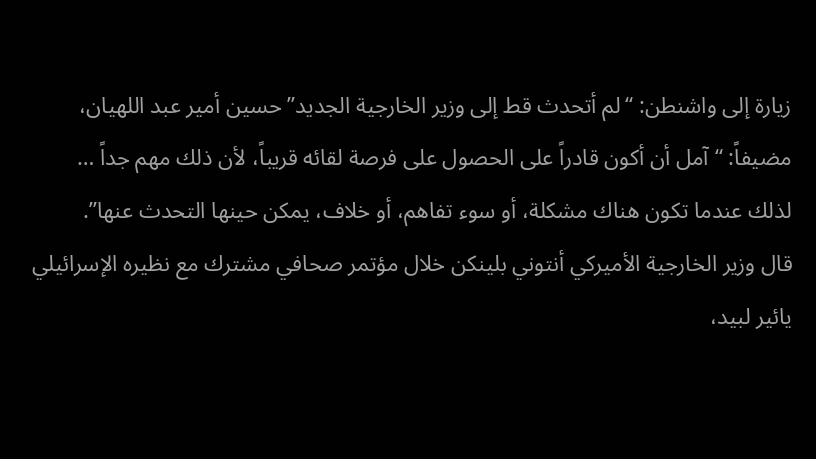زيارة إلى واشنطن: “لم أتحدث قط إلى وزير الخارجية الجديد” حسين أمير عبد اللهيان، مضيفاً: “آمل أن أكون قادراً على الحصول على فرصة لقائه قريباً، لأن ذلك مهم جداً … لذلك عندما تكون هناك مشكلة، أو سوء تفاهم، أو خلاف، يمكن حينها التحدث عنها”.
قال وزير الخارجية الأميركي أنتوني بلينكن خلال مؤتمر صحافي مشترك مع نظيره الإسرائيلي يائير لبيد،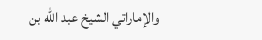والإماراتي الشيخ عبد الله بن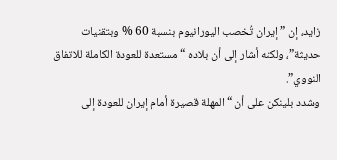زايد، إن ” إيران تُخصب اليورانيوم بنسبة 60 % وبتقنيات حديثة”، ولكنه أشار إلى أن بلاده “مستعدة للعودة الكاملة للاتفاق النووي”.
وشدد بلينكن على أن “المهلة قصيرة أمام إيران للعودة إلى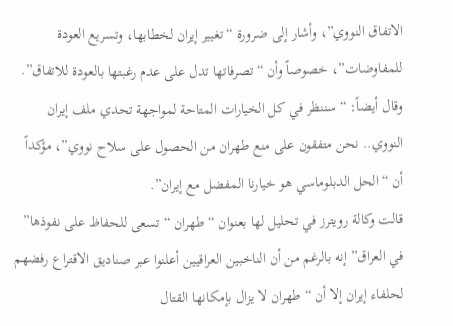الاتفاق النووي”، وأشار إلى ضرورة “تغيير إيران لخطابها، وتسريع العودة للمفاوضات”، خصوصاً وأن “تصرفاتها تدل على عدم رغبتها بالعودة للاتفاق”.
وقال أيضاً: “سننظر في كل الخيارات المتاحة لمواجهة تحدي ملف إيران النووي.. نحن متفقون على منع طهران من الحصول على سلاح نووي”، مؤكداً أن “الحل الدبلوماسي هو خيارنا المفضل مع إيران”.
قالت وكالة رويترز في تحليل لها بعنوان “طهران “تسعى للحفاظ على نفوذها” في العراق” إنه بالرغم من أن الناخبين العراقيين أعلنوا عبر صناديق الاقتراع رفضهم لحلفاء إيران إلا أن “طهران لا يزال بإمكانها القتال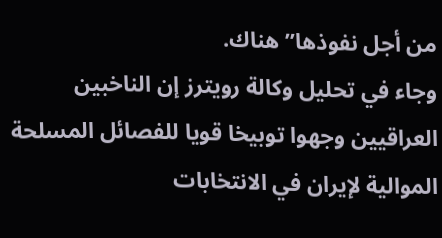من أجل نفوذها” هناك.
وجاء في تحليل وكالة رويترز إن الناخبين العراقيين وجهوا توبيخا قويا للفصائل المسلحة الموالية لإيران في الانتخابات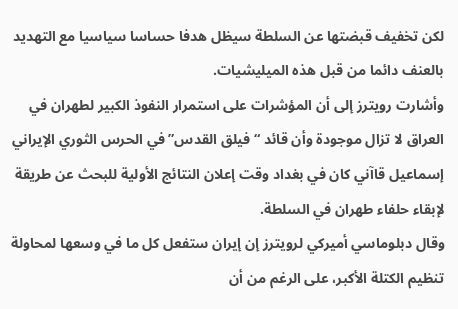لكن تخفيف قبضتها عن السلطة سيظل هدفا حساسا سياسيا مع التهديد بالعنف دائما من قبل هذه الميليشيات.
وأشارت رويترز إلى أن المؤشرات على استمرار النفوذ الكبير لطهران في العراق لا تزال موجودة وأن قائد “فيلق القدس” في الحرس الثوري الإيراني إسماعيل قاآني كان في بغداد وقت إعلان النتائج الأولية للبحث عن طريقة لإبقاء حلفاء طهران في السلطة.
وقال دبلوماسي أميركي لرويترز إن إيران ستفعل كل ما في وسعها لمحاولة تنظيم الكتلة الأكبر، على الرغم من أن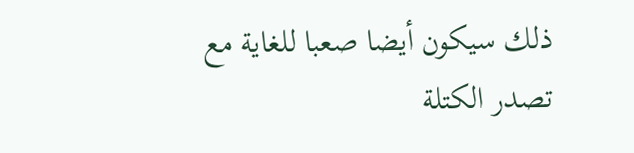ذلك سيكون أيضا صعبا للغاية مع تصدر الكتلة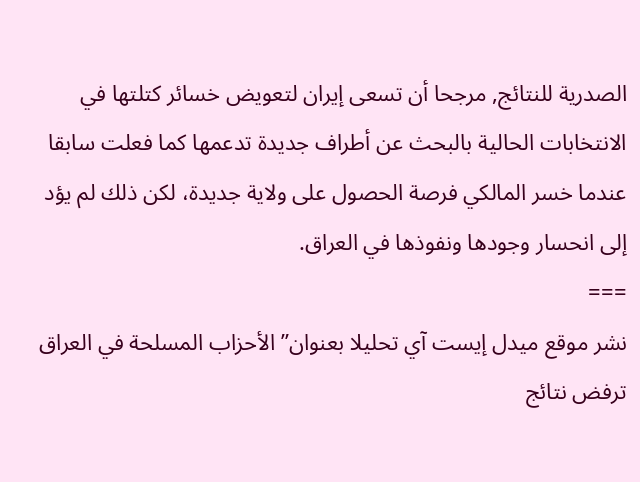الصدرية للنتائج, مرجحا أن تسعى إيران لتعويض خسائر كتلتها في الانتخابات الحالية بالبحث عن أطراف جديدة تدعمها كما فعلت سابقا عندما خسر المالكي فرصة الحصول على ولاية جديدة، لكن ذلك لم يؤد إلى انحسار وجودها ونفوذها في العراق.
===
نشر موقع ميدل إيست آي تحليلا بعنوان” الأحزاب المسلحة في العراق ترفض نتائج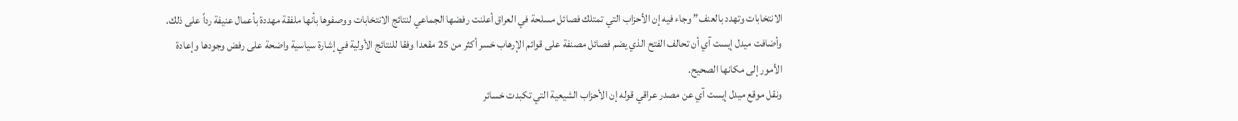الانتخابات وتهدد بالعنف” وجاء فيه إن الأحزاب التي تمتلك فصائل مسلحة في العراق أعلنت رفضها الجماعي لنتائج الانتخابات ووصفوها بأنها ملفقة مهددة بأعمال عنيفة رداً على ذلك.
وأضافت ميدل إيست آي أن تحالف الفتح الذي يضم فصائل مصنفة على قوائم الإرهاب خسر أكثر من 25 مقعدا وفقا للنتائج الأولية في إشارة سياسية واضحة على رفض وجودها وإعادة الأمور إلى مكانها الصحيح.
ونقل موقع ميدل إيست آي عن مصدر عراقي قوله إن الأحزاب الشيعية التي تكبدت خسائر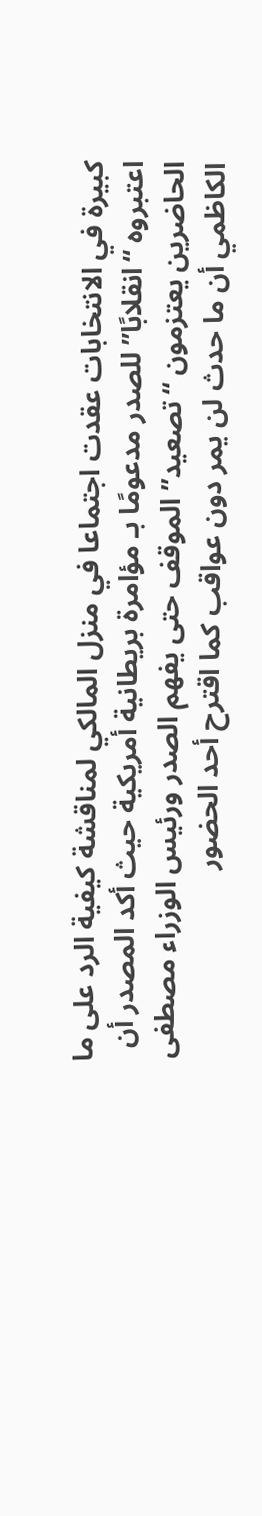كبيرة في الانتخابات عقدت اجتماعا في منزل المالكي لمناقشة كيفية الرد على ما اعتبروه “انقلابًا” للصدر مدعومًا بـ مؤامرة بريطانية أمريكية حيث أكد المصدر أن الحاضرين يعتزمون “تصعيد” الموقف حتى يفهم الصدر ورئيس الوزراء مصطفى الكاظمي أن ما حدث لن يمر دون عواقب كما اقترح أحد الحضور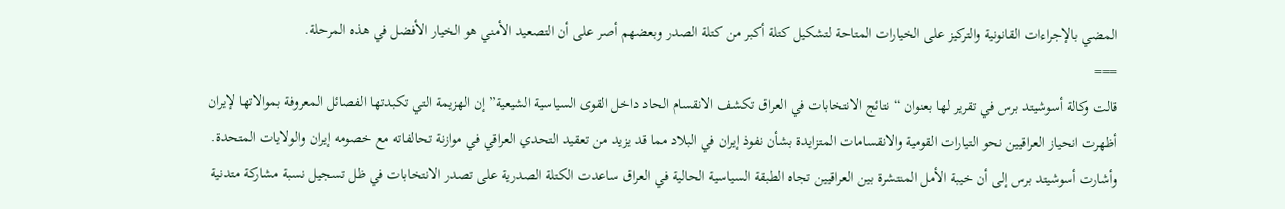المضي بالإجراءات القانونية والتركيز على الخيارات المتاحة لتشكيل كتلة أكبر من كتلة الصدر وبعضهم أصر على أن التصعيد الأمني هو الخيار الأفضل في هذه المرحلة.
===
قالت وكالة أسوشيتد برس في تقرير لها بعنوان “نتائج الانتخابات في العراق تكشف الانقسام الحاد داخل القوى السياسية الشيعية” إن الهزيمة التي تكبدتها الفصائل المعروفة بموالاتها لإيران أظهرت انحياز العراقيين نحو التيارات القومية والانقسامات المتزايدة بشأن نفوذ إيران في البلاد مما قد يزيد من تعقيد التحدي العراقي في موازنة تحالفاته مع خصومه إيران والولايات المتحدة.
وأشارت أسوشيتد برس إلى أن خيبة الأمل المنتشرة بين العراقيين تجاه الطبقة السياسية الحالية في العراق ساعدت الكتلة الصدرية على تصدر الانتخابات في ظل تسجيل نسبة مشاركة متدنية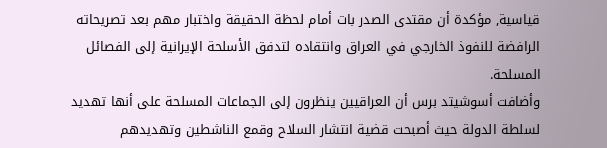قياسية, مؤكدة أن مقتدى الصدر بات أمام لحظة الحقيقة واختبار مهم بعد تصريحاته الرافضة للنفوذ الخارجي في العراق وانتقاده لتدفق الأسلحة الإيرانية إلى الفصائل المسلحة.
وأضافت أسوشيتد برس أن العراقيين ينظرون إلى الجماعات المسلحة على أنها تهديد لسلطة الدولة حيث أصبحت قضية انتشار السلاح وقمع الناشطين وتهديدهم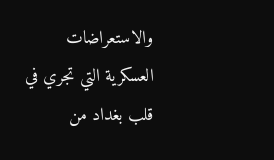والاستعراضات العسكرية التي تجري في قلب بغداد من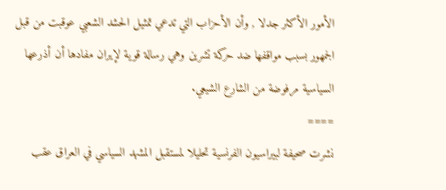الأمور الأكثر جدلا , وأن الأحزاب التي تدعي تمثيل الحشد الشعبي عوقبت من قبل الجمهور بسبب مواقفها ضد حركة تشرين وهي رسالة قوية لإيران مفادها أن أذرعها السياسية مرفوضة من الشارع الشيعي.
====
نشرت صحيفة لبيراسيون الفرنسية تحليلا لمستقبل المشهد السياسي في العراق عقب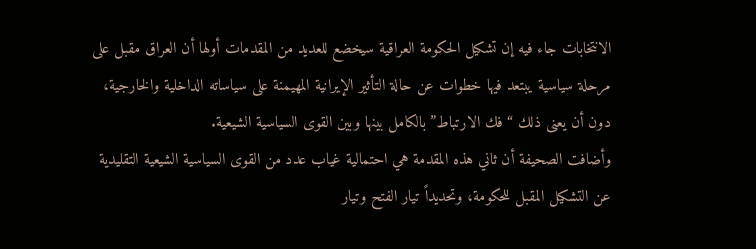الانتخابات جاء فيه إن تشكيل الحكومة العراقية سيخضع للعديد من المقدمات أولها أن العراق مقبل على مرحلة سياسية يبتعد فيها خطوات عن حالة التأثير الإيرانية المهيمنة على سياساته الداخلية والخارجية، دون أن يعنى ذلك “فك الارتباط” بالكامل بينها وبين القوى السياسية الشيعية.
وأضافت الصحيفة أن ثاني هذه المقدمة هي احتمالية غياب عدد من القوى السياسية الشيعية التقليدية عن التشكيل المقبل للحكومة، وتحديداً تيار الفتح وتيار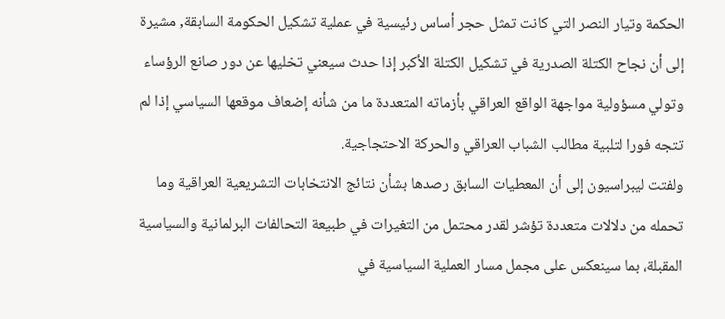الحكمة وتيار النصر التي كانت تمثل حجر أساس رئيسية في عملية تشكيل الحكومة السابقة, مشيرة إلى أن نجاح الكتلة الصدرية في تشكيل الكتلة الأكبر إذا حدث سيعني تخليها عن دور صانع الرؤساء وتولي مسؤولية مواجهة الواقع العراقي بأزماته المتعددة ما من شأنه إضعاف موقعها السياسي إذا لم تتجه فورا لتلبية مطالب الشباب العراقي والحركة الاحتجاجية.
ولفتت ليبراسيون إلى أن المعطيات السابق رصدها بشأن نتائج الانتخابات التشريعية العراقية وما تحمله من دلالات متعددة تؤشر لقدر محتمل من التغيرات في طبيعة التحالفات البرلمانية والسياسية المقبلة، بما سينعكس على مجمل مسار العملية السياسية في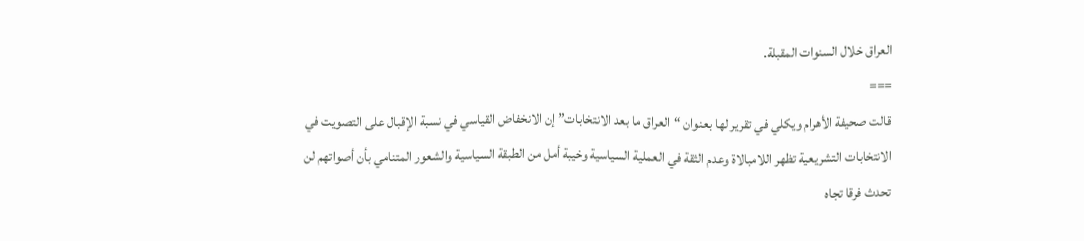العراق خلال السنوات المقبلة.
===
قالت صحيفة الأهرام ويكلي في تقرير لها بعنوان “العراق ما بعد الانتخابات” إن الانخفاض القياسي في نسبة الإقبال على التصويت في الانتخابات التشريعية تظهر اللامبالاة وعدم الثقة في العملية السياسية وخيبة أمل من الطبقة السياسية والشعور المتنامي بأن أصواتهم لن تحدث فرقا تجاه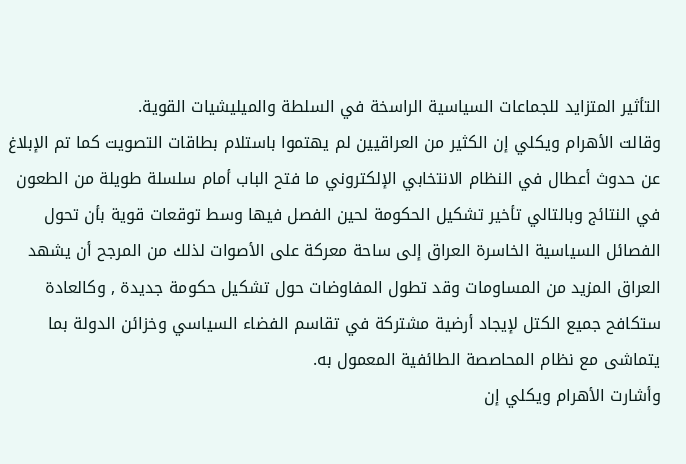التأثير المتزايد للجماعات السياسية الراسخة في السلطة والميليشيات القوية.
وقالت الأهرام ويكلي إن الكثير من العراقيين لم يهتموا باستلام بطاقات التصويت كما تم الإبلاغ عن حدوث أعطال في النظام الانتخابي الإلكتروني ما فتح الباب أمام سلسلة طويلة من الطعون في النتائج وبالتالي تأخير تشكيل الحكومة لحين الفصل فيها وسط توقعات قوية بأن تحول الفصائل السياسية الخاسرة العراق إلى ساحة معركة على الأصوات لذلك من المرجح أن يشهد العراق المزيد من المساومات وقد تطول المفاوضات حول تشكيل حكومة جديدة , وكالعادة ستكافح جميع الكتل لإيجاد أرضية مشتركة في تقاسم الفضاء السياسي وخزائن الدولة بما يتماشى مع نظام المحاصصة الطائفية المعمول به.
وأشارت الأهرام ويكلي إن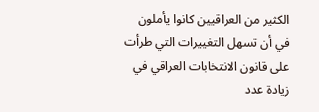الكثير من العراقيين كانوا يأملون في أن تسهل التغييرات التي طرأت على قانون الانتخابات العراقي في زيادة عدد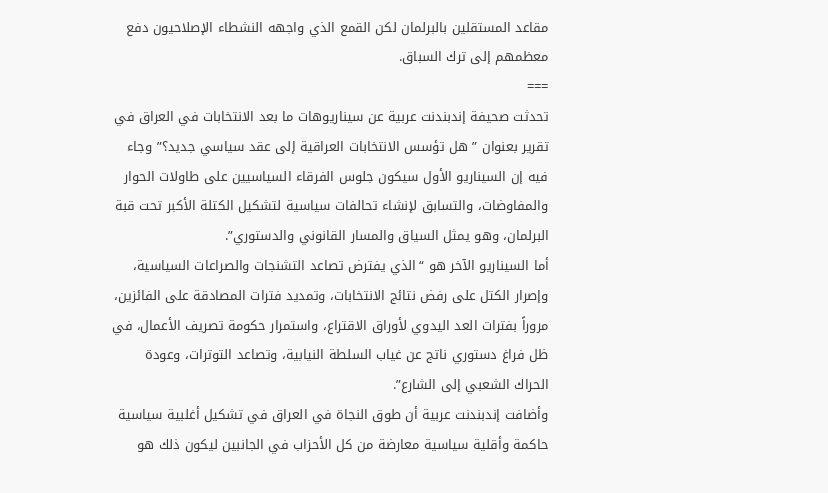مقاعد المستقلين بالبرلمان لكن القمع الذي واجهه النشطاء الإصلاحيون دفع معظمهم إلى ترك السباق.
===
تحدثت صحيفة إندبندنت عربية عن سيناريوهات ما بعد الانتخابات في العراق في تقرير بعنوان ” هل تؤسس الانتخابات العراقية إلى عقد سياسي جديد؟” وجاء فيه إن السيناريو الأول سيكون جلوس الفرقاء السياسيين على طاولات الحوار والمفاوضات، والتسابق لإنشاء تحالفات سياسية لتشكيل الكتلة الأكبر تحت قبة البرلمان، وهو يمثل السياق والمسار القانوني والدستوري”.
أما السيناريو الآخر هو “الذي يفترض تصاعد التشنجات والصراعات السياسية، وإصرار الكتل على رفض نتائج الانتخابات، وتمديد فترات المصادقة على الفائزين، مروراً بفترات العد اليدوي لأوراق الاقتراع، واستمرار حكومة تصريف الأعمال، في ظل فراغ دستوري ناتج عن غياب السلطة النيابية، وتصاعد التوترات، وعودة الحراك الشعبي إلى الشارع”.
وأضافت إندبندنت عربية أن طوق النجاة في العراق في تشكيل أغلبية سياسية حاكمة وأقلية سياسية معارضة من كل الأحزاب في الجانبين ليكون ذلك هو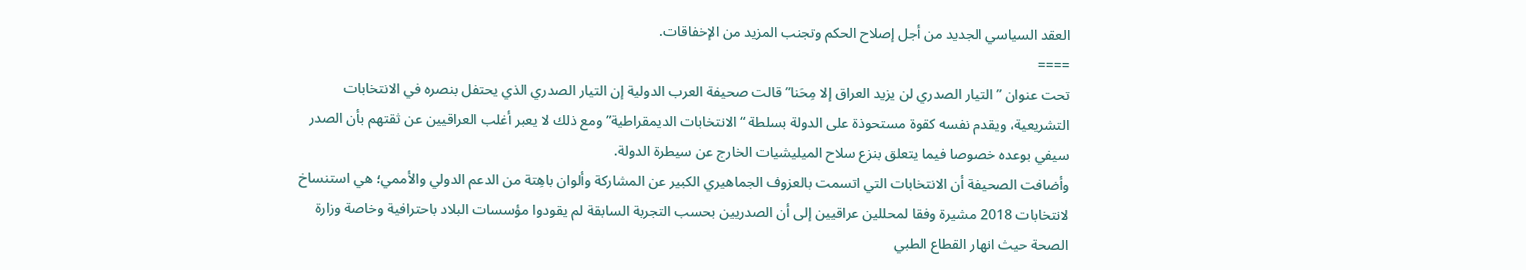العقد السياسي الجديد من أجل إصلاح الحكم وتجنب المزيد من الإخفاقات.
====
تحت عنوان ” التيار الصدري لن يزيد العراق إلا مِحَنا” قالت صحيفة العرب الدولية إن التيار الصدري الذي يحتفل بنصره في الانتخابات التشريعية، ويقدم نفسه كقوة مستحوذة على الدولة بسلطة “الانتخابات الديمقراطية” ومع ذلك لا يعبر أغلب العراقيين عن ثقتهم بأن الصدر سيفي بوعده خصوصا فيما يتعلق بنزع سلاح الميليشيات الخارج عن سيطرة الدولة.
وأضافت الصحيفة أن الانتخابات التي اتسمت بالعزوف الجماهيري الكبير عن المشاركة وألوان باهِتة من الدعم الدولي والأممي؛ هي استنساخ لانتخابات 2018 مشيرة وفقا لمحللين عراقيين إلى أن الصدريين بحسب التجربة السابقة لم يقودوا مؤسسات البلاد باحترافية وخاصة وزارة الصحة حيث انهار القطاع الطبي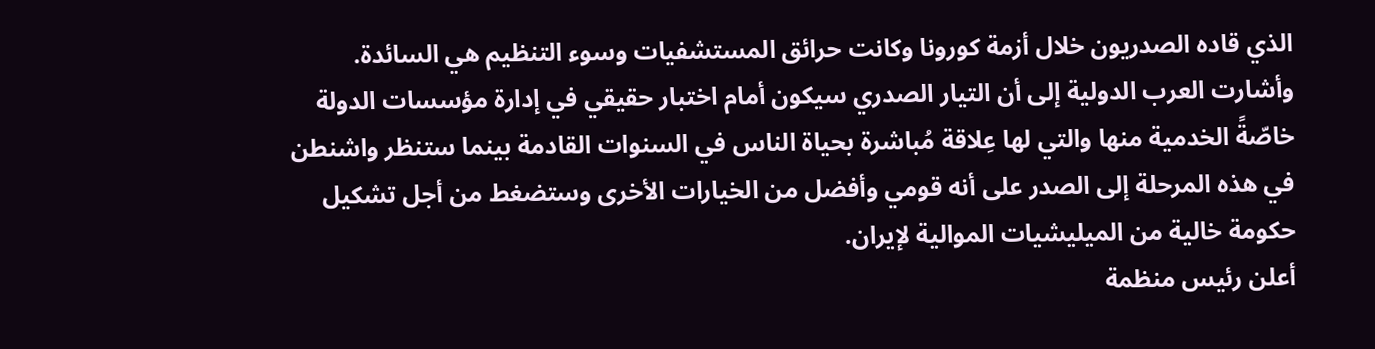الذي قاده الصدريون خلال أزمة كورونا وكانت حرائق المستشفيات وسوء التنظيم هي السائدة.
وأشارت العرب الدولية إلى أن التيار الصدري سيكون أمام اختبار حقيقي في إدارة مؤسسات الدولة خاصّةً الخدمية منها والتي لها عِلاقة مُباشرة بحياة الناس في السنوات القادمة بينما ستنظر واشنطن في هذه المرحلة إلى الصدر على أنه قومي وأفضل من الخيارات الأخرى وستضغط من أجل تشكيل حكومة خالية من الميليشيات الموالية لإيران.
أعلن رئيس منظمة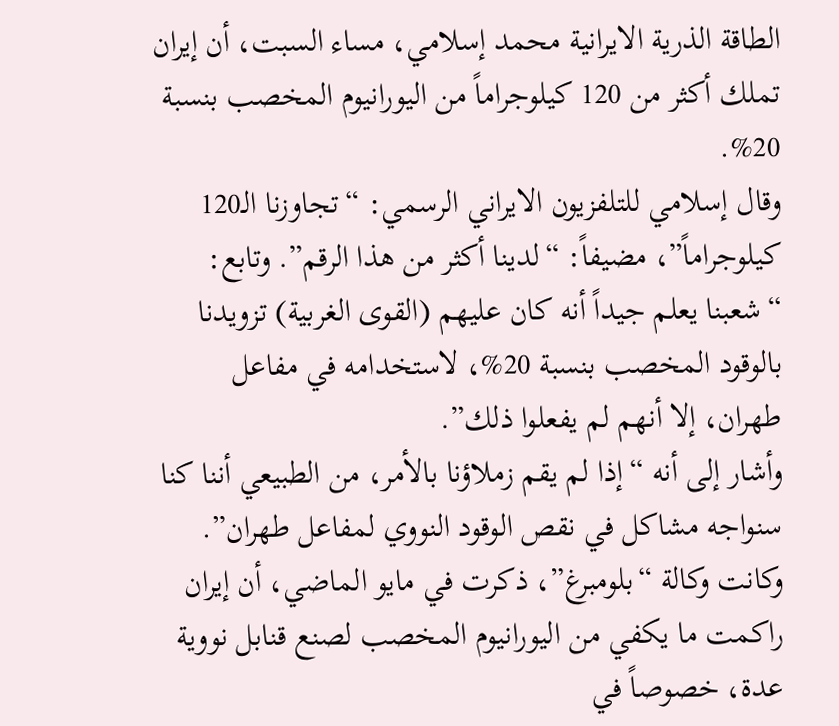الطاقة الذرية الايرانية محمد إسلامي، مساء السبت، أن إيران تملك أكثر من 120 كيلوجراماً من اليورانيوم المخصب بنسبة 20%.
وقال إسلامي للتلفزيون الايراني الرسمي: “تجاوزنا الـ120 كيلوجراماً”، مضيفاً: “لدينا أكثر من هذا الرقم”. وتابع: “شعبنا يعلم جيداً أنه كان عليهم (القوى الغربية) تزويدنا بالوقود المخصب بنسبة 20%، لاستخدامه في مفاعل طهران، إلا أنهم لم يفعلوا ذلك”.
وأشار إلى أنه “إذا لم يقم زملاؤنا بالأمر، من الطبيعي أننا كنا سنواجه مشاكل في نقص الوقود النووي لمفاعل طهران”.
وكانت وكالة “بلومبرغ”، ذكرت في مايو الماضي، أن إيران راكمت ما يكفي من اليورانيوم المخصب لصنع قنابل نووية عدة، خصوصاً في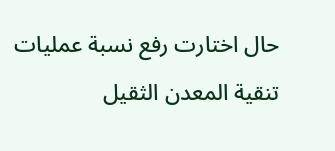حال اختارت رفع نسبة عمليات تنقية المعدن الثقيل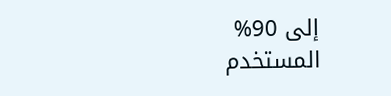إلى 90% المستخدم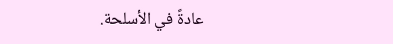عادةً في الأسلحة.